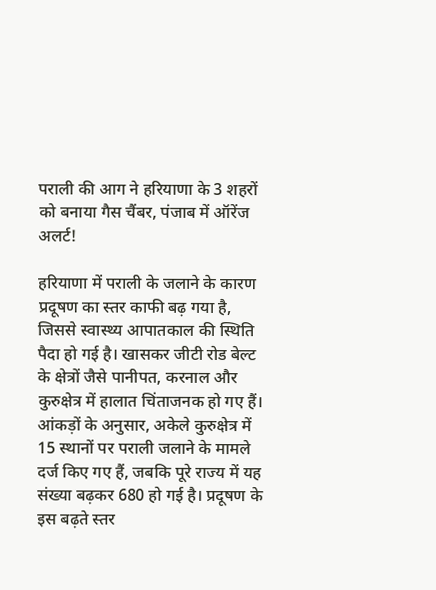पराली की आग ने हरियाणा के 3 शहरों को बनाया गैस चैंबर, पंजाब में ऑरेंज अलर्ट!

हरियाणा में पराली के जलाने के कारण प्रदूषण का स्तर काफी बढ़ गया है, जिससे स्वास्थ्य आपातकाल की स्थिति पैदा हो गई है। खासकर जीटी रोड बेल्ट के क्षेत्रों जैसे पानीपत, करनाल और कुरुक्षेत्र में हालात चिंताजनक हो गए हैं। आंकड़ों के अनुसार, अकेले कुरुक्षेत्र में 15 स्थानों पर पराली जलाने के मामले दर्ज किए गए हैं, जबकि पूरे राज्य में यह संख्या बढ़कर 680 हो गई है। प्रदूषण के इस बढ़ते स्तर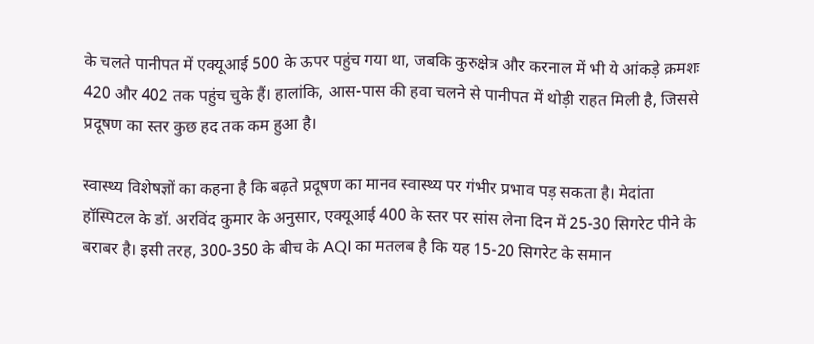के चलते पानीपत में एक्यूआई 500 के ऊपर पहुंच गया था, जबकि कुरुक्षेत्र और करनाल में भी ये आंकड़े क्रमशः 420 और 402 तक पहुंच चुके हैं। हालांकि, आस-पास की हवा चलने से पानीपत में थोड़ी राहत मिली है, जिससे प्रदूषण का स्तर कुछ हद तक कम हुआ है।

स्वास्थ्य विशेषज्ञों का कहना है कि बढ़ते प्रदूषण का मानव स्वास्थ्य पर गंभीर प्रभाव पड़ सकता है। मेदांता हॉस्पिटल के डॉ. अरविंद कुमार के अनुसार, एक्यूआई 400 के स्तर पर सांस लेना दिन में 25-30 सिगरेट पीने के बराबर है। इसी तरह, 300-350 के बीच के AQI का मतलब है कि यह 15-20 सिगरेट के समान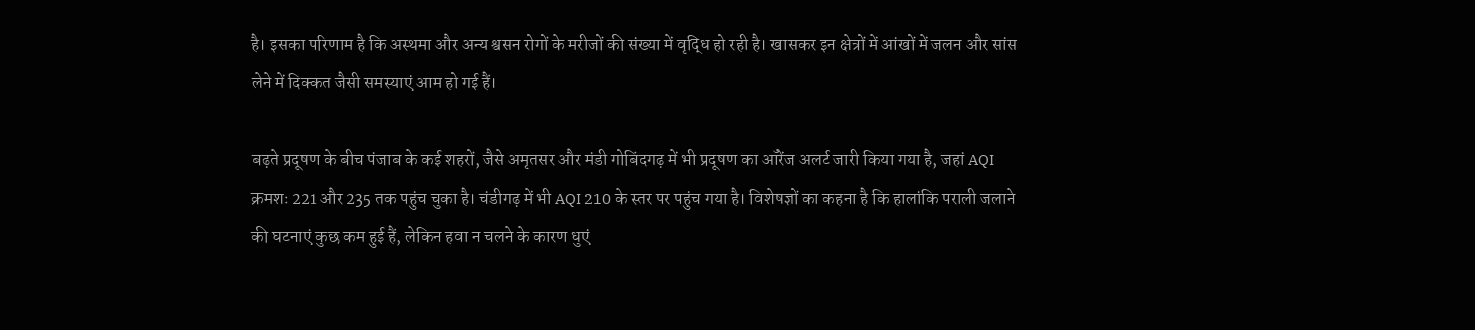है। इसका परिणाम है कि अस्थमा और अन्य श्वसन रोगों के मरीजों की संख्या में वृद्धि हो रही है। खासकर इन क्षेत्रों में आंखों में जलन और सांस लेने में दिक्कत जैसी समस्याएं आम हो गई हैं।

बढ़ते प्रदूषण के बीच पंजाब के कई शहरों, जैसे अमृतसर और मंडी गोबिंदगढ़ में भी प्रदूषण का ऑरेंज अलर्ट जारी किया गया है, जहां AQI क्रमशः 221 और 235 तक पहुंच चुका है। चंडीगढ़ में भी AQI 210 के स्तर पर पहुंच गया है। विशेषज्ञों का कहना है कि हालांकि पराली जलाने की घटनाएं कुछ कम हुई हैं, लेकिन हवा न चलने के कारण धुएं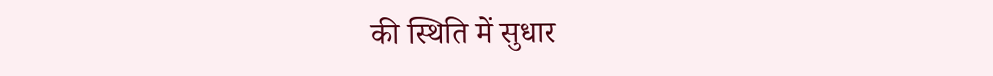की स्थिति में सुधार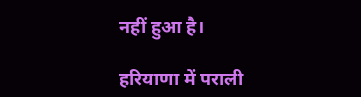नहीं हुआ है।

हरियाणा में पराली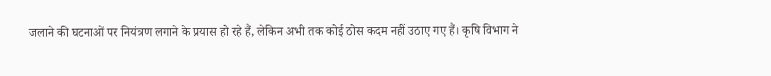जलाने की घटनाओं पर नियंत्रण लगाने के प्रयास हो रहे हैं, लेकिन अभी तक कोई ठोस कदम नहीं उठाए गए हैं। कृषि विभाग ने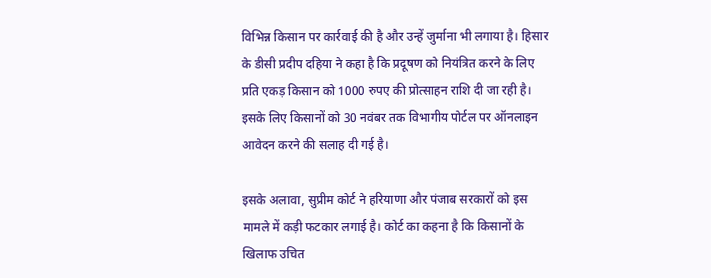विभिन्न किसान पर कार्रवाई की है और उन्हें जुर्माना भी लगाया है। हिसार के डीसी प्रदीप दहिया ने कहा है कि प्रदूषण को नियंत्रित करने के लिए प्रति एकड़ किसान को 1000 रुपए की प्रोत्साहन राशि दी जा रही है। इसके लिए किसानों को 30 नवंबर तक विभागीय पोर्टल पर ऑनलाइन आवेदन करने की सलाह दी गई है।

इसके अलावा, सुप्रीम कोर्ट ने हरियाणा और पंजाब सरकारों को इस मामले में कड़ी फटकार लगाई है। कोर्ट का कहना है कि किसानों के खिलाफ उचित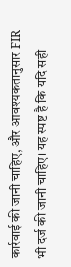कार्रवाई की जानी चाहिए, और आवश्यकतानुसार FIR भी दर्ज की जानी चाहिए। यह स्पष्ट है कि यदि सही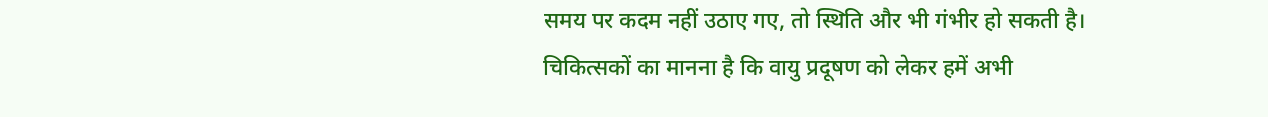समय पर कदम नहीं उठाए गए, तो स्थिति और भी गंभीर हो सकती है। चिकित्सकों का मानना है कि वायु प्रदूषण को लेकर हमें अभी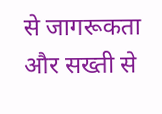से जागरूकता और सख्ती से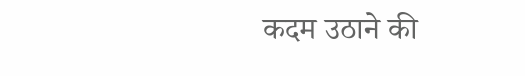कदम उठाने की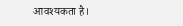आवश्यकता है।